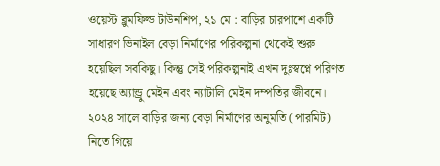ওয়েস্ট ব্লুমফিল্ড টাউনশিপ, ২১ মে : বাড়ির চারপাশে একটি সাধারণ ভিনাইল বেড়া নির্মাণের পরিকল্পনা থেকেই শুরু হয়েছিল সবকিছু। কিন্তু সেই পরিকল্পনাই এখন দুঃস্বপ্নে পরিণত হয়েছে অ্যান্ড্রু মেইন এবং ন্যাটালি মেইন দম্পতির জীবনে।
২০২৪ সালে বাড়ির জন্য বেড়া নির্মাণের অনুমতি (পারমিট) নিতে গিয়ে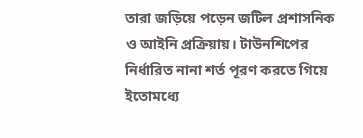তারা জড়িয়ে পড়েন জটিল প্রশাসনিক ও আইনি প্রক্রিয়ায়। টাউনশিপের নির্ধারিত নানা শর্ত পূরণ করতে গিয়ে ইতোমধ্যে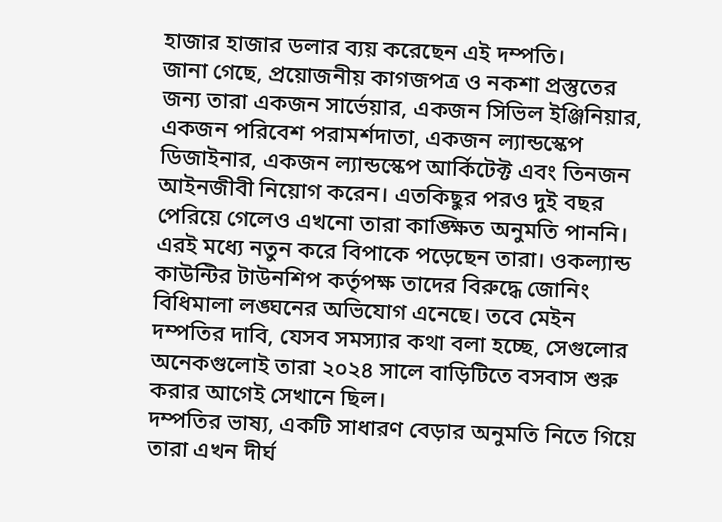হাজার হাজার ডলার ব্যয় করেছেন এই দম্পতি।
জানা গেছে, প্রয়োজনীয় কাগজপত্র ও নকশা প্রস্তুতের জন্য তারা একজন সার্ভেয়ার, একজন সিভিল ইঞ্জিনিয়ার, একজন পরিবেশ পরামর্শদাতা, একজন ল্যান্ডস্কেপ ডিজাইনার, একজন ল্যান্ডস্কেপ আর্কিটেক্ট এবং তিনজন আইনজীবী নিয়োগ করেন। এতকিছুর পরও দুই বছর পেরিয়ে গেলেও এখনো তারা কাঙ্ক্ষিত অনুমতি পাননি।
এরই মধ্যে নতুন করে বিপাকে পড়েছেন তারা। ওকল্যান্ড কাউন্টির টাউনশিপ কর্তৃপক্ষ তাদের বিরুদ্ধে জোনিং বিধিমালা লঙ্ঘনের অভিযোগ এনেছে। তবে মেইন দম্পতির দাবি, যেসব সমস্যার কথা বলা হচ্ছে, সেগুলোর অনেকগুলোই তারা ২০২৪ সালে বাড়িটিতে বসবাস শুরু করার আগেই সেখানে ছিল।
দম্পতির ভাষ্য, একটি সাধারণ বেড়ার অনুমতি নিতে গিয়ে তারা এখন দীর্ঘ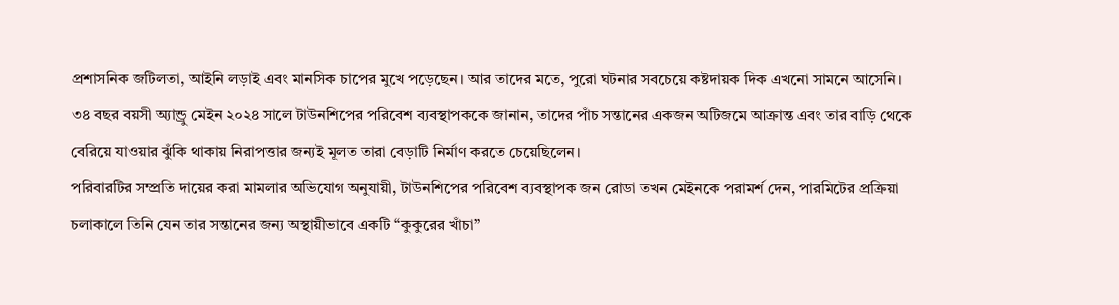প্রশাসনিক জটিলতা, আইনি লড়াই এবং মানসিক চাপের মুখে পড়েছেন। আর তাদের মতে, পুরো ঘটনার সবচেয়ে কষ্টদায়ক দিক এখনো সামনে আসেনি।
৩৪ বছর বয়সী অ্যান্ড্রু মেইন ২০২৪ সালে টাউনশিপের পরিবেশ ব্যবস্থাপককে জানান, তাদের পাঁচ সন্তানের একজন অটিজমে আক্রান্ত এবং তার বাড়ি থেকে বেরিয়ে যাওয়ার ঝুঁকি থাকায় নিরাপত্তার জন্যই মূলত তারা বেড়াটি নির্মাণ করতে চেয়েছিলেন।
পরিবারটির সম্প্রতি দায়ের করা মামলার অভিযোগ অনুযায়ী, টাউনশিপের পরিবেশ ব্যবস্থাপক জন রোডা তখন মেইনকে পরামর্শ দেন, পারমিটের প্রক্রিয়া চলাকালে তিনি যেন তার সন্তানের জন্য অস্থায়ীভাবে একটি “কুকুরের খাঁচা”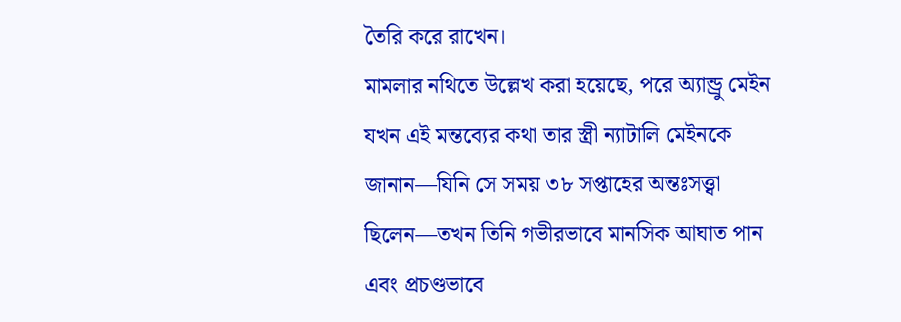তৈরি করে রাখেন।
মামলার নথিতে উল্লেখ করা হয়েছে, পরে অ্যান্ড্রু মেইন যখন এই মন্তব্যের কথা তার স্ত্রী ন্যাটালি মেইনকে জানান—যিনি সে সময় ৩৮ সপ্তাহের অন্তঃসত্ত্বা ছিলেন—তখন তিনি গভীরভাবে মানসিক আঘাত পান এবং প্রচণ্ডভাবে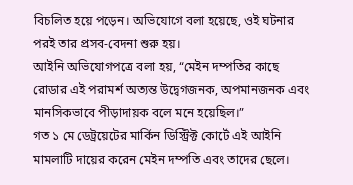বিচলিত হয়ে পড়েন। অভিযোগে বলা হয়েছে, ওই ঘটনার পরই তার প্রসব-বেদনা শুরু হয়।
আইনি অভিযোগপত্রে বলা হয়, “মেইন দম্পতির কাছে রোডার এই পরামর্শ অত্যন্ত উদ্বেগজনক, অপমানজনক এবং মানসিকভাবে পীড়াদায়ক বলে মনে হয়েছিল।”
গত ১ মে ডেট্রয়েটের মার্কিন ডিস্ট্রিক্ট কোর্টে এই আইনি মামলাটি দায়ের করেন মেইন দম্পতি এবং তাদের ছেলে।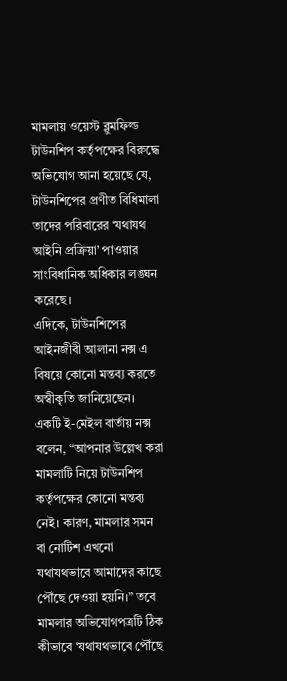মামলায় ওয়েস্ট ব্লুমফিল্ড টাউনশিপ কর্তৃপক্ষের বিরুদ্ধে অভিযোগ আনা হয়েছে যে, টাউনশিপের প্রণীত বিধিমালা তাদের পরিবারের ‘যথাযথ আইনি প্রক্রিয়া’ পাওয়ার সাংবিধানিক অধিকার লঙ্ঘন করেছে।
এদিকে, টাউনশিপের আইনজীবী আলানা নক্স এ বিষয়ে কোনো মন্তব্য করতে অস্বীকৃতি জানিয়েছেন।
একটি ই-মেইল বার্তায় নক্স বলেন, “আপনার উল্লেখ করা মামলাটি নিয়ে টাউনশিপ কর্তৃপক্ষের কোনো মন্তব্য নেই। কারণ, মামলার সমন বা নোটিশ এখনো যথাযথভাবে আমাদের কাছে পৌঁছে দেওয়া হয়নি।” তবে মামলার অভিযোগপত্রটি ঠিক কীভাবে ‘যথাযথভাবে পৌঁছে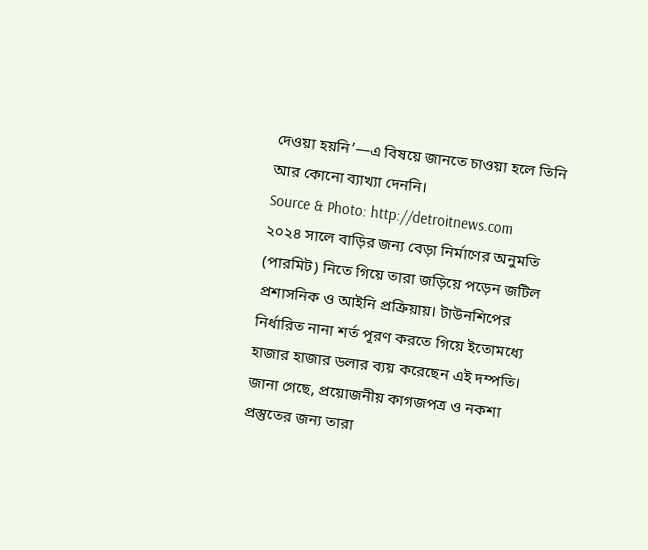দেওয়া হয়নি’—এ বিষয়ে জানতে চাওয়া হলে তিনি আর কোনো ব্যাখ্যা দেননি।
Source & Photo: http://detroitnews.com
২০২৪ সালে বাড়ির জন্য বেড়া নির্মাণের অনুমতি (পারমিট) নিতে গিয়ে তারা জড়িয়ে পড়েন জটিল প্রশাসনিক ও আইনি প্রক্রিয়ায়। টাউনশিপের নির্ধারিত নানা শর্ত পূরণ করতে গিয়ে ইতোমধ্যে হাজার হাজার ডলার ব্যয় করেছেন এই দম্পতি।
জানা গেছে, প্রয়োজনীয় কাগজপত্র ও নকশা প্রস্তুতের জন্য তারা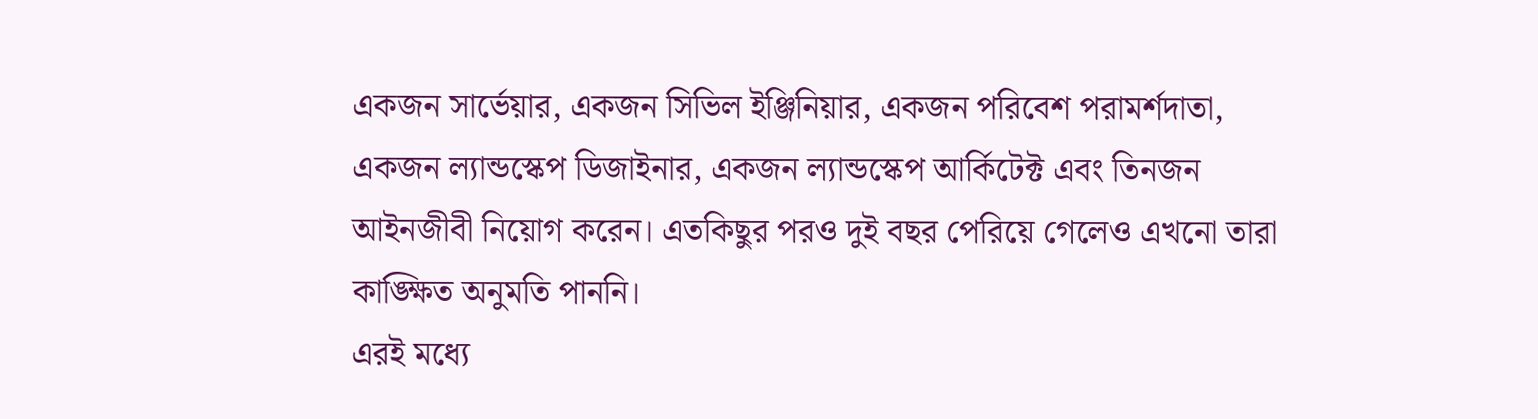একজন সার্ভেয়ার, একজন সিভিল ইঞ্জিনিয়ার, একজন পরিবেশ পরামর্শদাতা, একজন ল্যান্ডস্কেপ ডিজাইনার, একজন ল্যান্ডস্কেপ আর্কিটেক্ট এবং তিনজন আইনজীবী নিয়োগ করেন। এতকিছুর পরও দুই বছর পেরিয়ে গেলেও এখনো তারা কাঙ্ক্ষিত অনুমতি পাননি।
এরই মধ্যে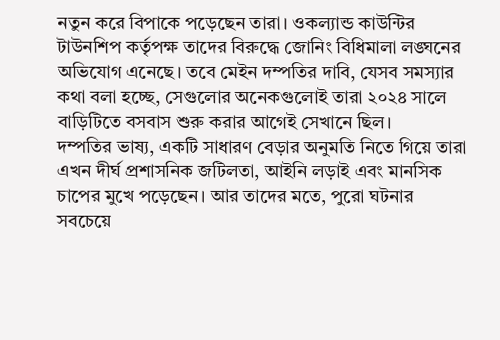নতুন করে বিপাকে পড়েছেন তারা। ওকল্যান্ড কাউন্টির টাউনশিপ কর্তৃপক্ষ তাদের বিরুদ্ধে জোনিং বিধিমালা লঙ্ঘনের অভিযোগ এনেছে। তবে মেইন দম্পতির দাবি, যেসব সমস্যার কথা বলা হচ্ছে, সেগুলোর অনেকগুলোই তারা ২০২৪ সালে বাড়িটিতে বসবাস শুরু করার আগেই সেখানে ছিল।
দম্পতির ভাষ্য, একটি সাধারণ বেড়ার অনুমতি নিতে গিয়ে তারা এখন দীর্ঘ প্রশাসনিক জটিলতা, আইনি লড়াই এবং মানসিক চাপের মুখে পড়েছেন। আর তাদের মতে, পুরো ঘটনার সবচেয়ে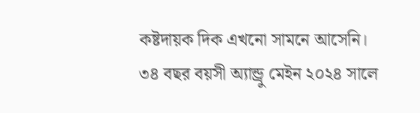কষ্টদায়ক দিক এখনো সামনে আসেনি।
৩৪ বছর বয়সী অ্যান্ড্রু মেইন ২০২৪ সালে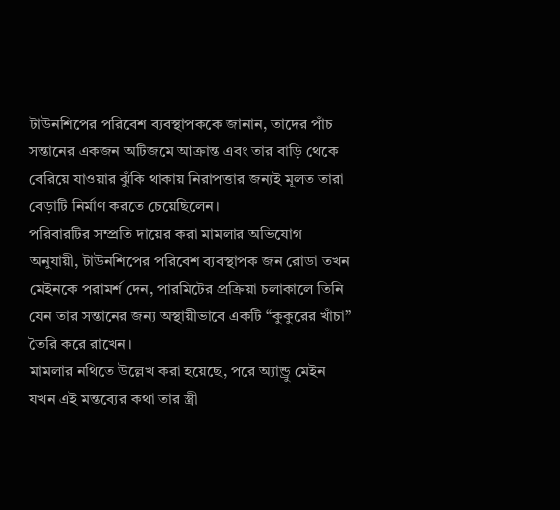টাউনশিপের পরিবেশ ব্যবস্থাপককে জানান, তাদের পাঁচ সন্তানের একজন অটিজমে আক্রান্ত এবং তার বাড়ি থেকে বেরিয়ে যাওয়ার ঝুঁকি থাকায় নিরাপত্তার জন্যই মূলত তারা বেড়াটি নির্মাণ করতে চেয়েছিলেন।
পরিবারটির সম্প্রতি দায়ের করা মামলার অভিযোগ অনুযায়ী, টাউনশিপের পরিবেশ ব্যবস্থাপক জন রোডা তখন মেইনকে পরামর্শ দেন, পারমিটের প্রক্রিয়া চলাকালে তিনি যেন তার সন্তানের জন্য অস্থায়ীভাবে একটি “কুকুরের খাঁচা” তৈরি করে রাখেন।
মামলার নথিতে উল্লেখ করা হয়েছে, পরে অ্যান্ড্রু মেইন যখন এই মন্তব্যের কথা তার স্ত্রী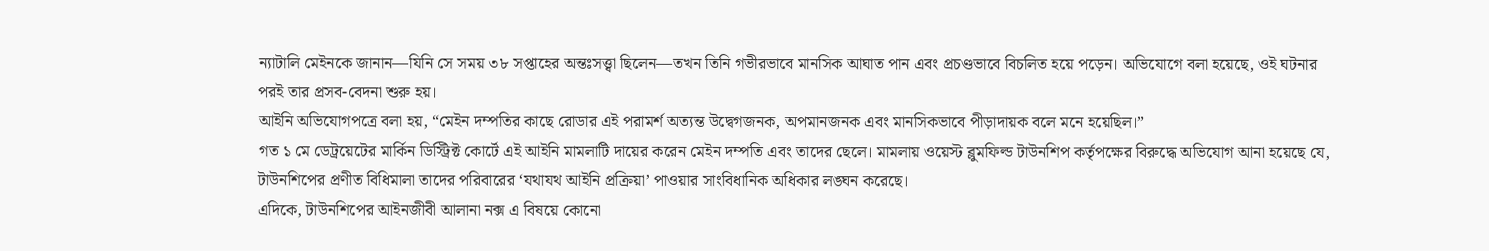ন্যাটালি মেইনকে জানান—যিনি সে সময় ৩৮ সপ্তাহের অন্তঃসত্ত্বা ছিলেন—তখন তিনি গভীরভাবে মানসিক আঘাত পান এবং প্রচণ্ডভাবে বিচলিত হয়ে পড়েন। অভিযোগে বলা হয়েছে, ওই ঘটনার পরই তার প্রসব-বেদনা শুরু হয়।
আইনি অভিযোগপত্রে বলা হয়, “মেইন দম্পতির কাছে রোডার এই পরামর্শ অত্যন্ত উদ্বেগজনক, অপমানজনক এবং মানসিকভাবে পীড়াদায়ক বলে মনে হয়েছিল।”
গত ১ মে ডেট্রয়েটের মার্কিন ডিস্ট্রিক্ট কোর্টে এই আইনি মামলাটি দায়ের করেন মেইন দম্পতি এবং তাদের ছেলে। মামলায় ওয়েস্ট ব্লুমফিল্ড টাউনশিপ কর্তৃপক্ষের বিরুদ্ধে অভিযোগ আনা হয়েছে যে, টাউনশিপের প্রণীত বিধিমালা তাদের পরিবারের ‘যথাযথ আইনি প্রক্রিয়া’ পাওয়ার সাংবিধানিক অধিকার লঙ্ঘন করেছে।
এদিকে, টাউনশিপের আইনজীবী আলানা নক্স এ বিষয়ে কোনো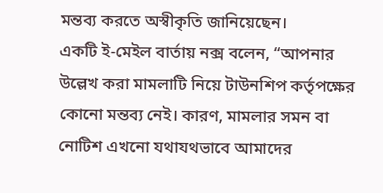মন্তব্য করতে অস্বীকৃতি জানিয়েছেন।
একটি ই-মেইল বার্তায় নক্স বলেন, “আপনার উল্লেখ করা মামলাটি নিয়ে টাউনশিপ কর্তৃপক্ষের কোনো মন্তব্য নেই। কারণ, মামলার সমন বা নোটিশ এখনো যথাযথভাবে আমাদের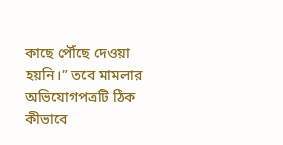কাছে পৌঁছে দেওয়া হয়নি।” তবে মামলার অভিযোগপত্রটি ঠিক কীভাবে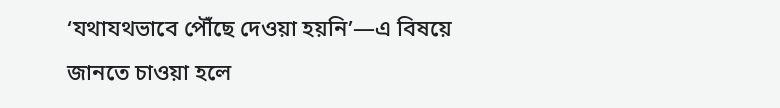‘যথাযথভাবে পৌঁছে দেওয়া হয়নি’—এ বিষয়ে জানতে চাওয়া হলে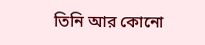তিনি আর কোনো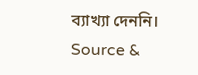ব্যাখ্যা দেননি।
Source &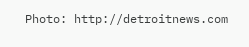Photo: http://detroitnews.com